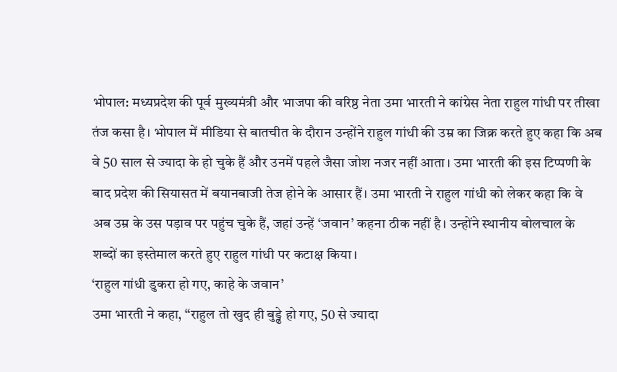भोपाल: मध्यप्रदेश की पूर्व मुख्यमंत्री और भाजपा की वरिष्ठ नेता उमा भारती ने कांग्रेस नेता राहुल गांधी पर तीखा तंज कसा है। भोपाल में मीडिया से बातचीत के दौरान उन्होंने राहुल गांधी की उम्र का जिक्र करते हुए कहा कि अब वे 50 साल से ज्यादा के हो चुके हैं और उनमें पहले जैसा जोश नजर नहीं आता। उमा भारती की इस टिप्पणी के बाद प्रदेश की सियासत में बयानबाजी तेज होने के आसार हैं। उमा भारती ने राहुल गांधी को लेकर कहा कि वे अब उम्र के उस पड़ाव पर पहुंच चुके हैं, जहां उन्हें ‘जवान’ कहना ठीक नहीं है। उन्होंने स्थानीय बोलचाल के शब्दों का इस्तेमाल करते हुए राहुल गांधी पर कटाक्ष किया।
‘राहुल गांधी डुकरा हो गए, काहे के जवान’
उमा भारती ने कहा, “राहुल तो खुद ही बुड्ढे हो गए, 50 से ज्यादा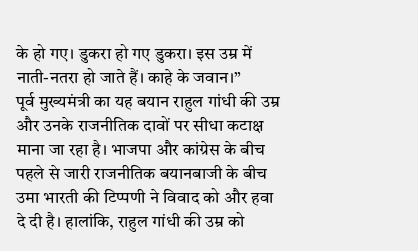के हो गए। डुकरा हो गए डुकरा। इस उम्र में नाती-नतरा हो जाते हैं। काहे के जवान।”
पूर्व मुख्यमंत्री का यह बयान राहुल गांधी की उम्र और उनके राजनीतिक दावों पर सीधा कटाक्ष माना जा रहा है। भाजपा और कांग्रेस के बीच पहले से जारी राजनीतिक बयानबाजी के बीच उमा भारती की टिप्पणी ने विवाद को और हवा दे दी है। हालांकि, राहुल गांधी की उम्र को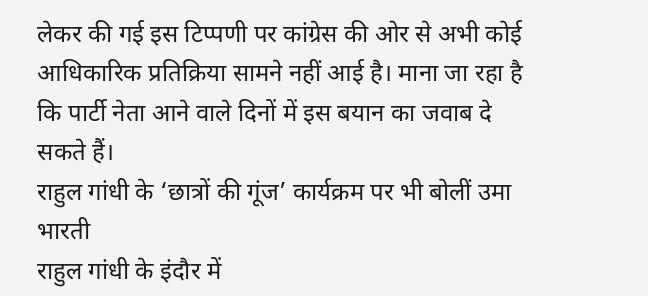लेकर की गई इस टिप्पणी पर कांग्रेस की ओर से अभी कोई आधिकारिक प्रतिक्रिया सामने नहीं आई है। माना जा रहा है कि पार्टी नेता आने वाले दिनों में इस बयान का जवाब दे सकते हैं।
राहुल गांधी के ‘छात्रों की गूंज’ कार्यक्रम पर भी बोलीं उमा भारती
राहुल गांधी के इंदौर में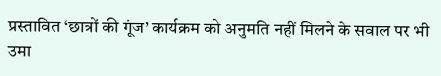प्रस्तावित ‘छात्रों की गूंज’ कार्यक्रम को अनुमति नहीं मिलने के सवाल पर भी उमा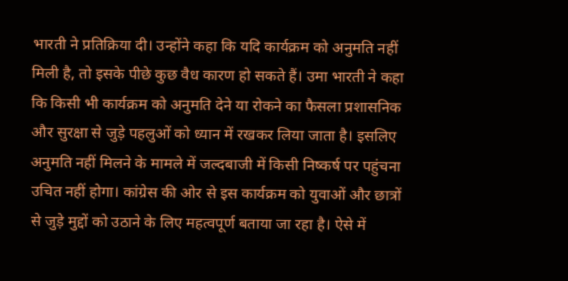भारती ने प्रतिक्रिया दी। उन्होंने कहा कि यदि कार्यक्रम को अनुमति नहीं मिली है, तो इसके पीछे कुछ वैध कारण हो सकते हैं। उमा भारती ने कहा कि किसी भी कार्यक्रम को अनुमति देने या रोकने का फैसला प्रशासनिक और सुरक्षा से जुड़े पहलुओं को ध्यान में रखकर लिया जाता है। इसलिए अनुमति नहीं मिलने के मामले में जल्दबाजी में किसी निष्कर्ष पर पहुंचना उचित नहीं होगा। कांग्रेस की ओर से इस कार्यक्रम को युवाओं और छात्रों से जुड़े मुद्दों को उठाने के लिए महत्वपूर्ण बताया जा रहा है। ऐसे में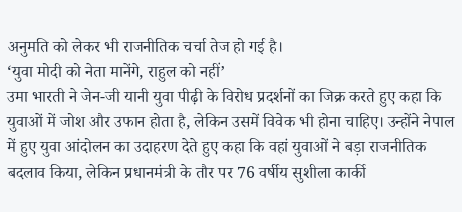अनुमति को लेकर भी राजनीतिक चर्चा तेज हो गई है।
‘युवा मोदी को नेता मानेंगे, राहुल को नहीं’
उमा भारती ने जेन-जी यानी युवा पीढ़ी के विरोध प्रदर्शनों का जिक्र करते हुए कहा कि युवाओं में जोश और उफान होता है, लेकिन उसमें विवेक भी होना चाहिए। उन्होंने नेपाल में हुए युवा आंदोलन का उदाहरण देते हुए कहा कि वहां युवाओं ने बड़ा राजनीतिक बदलाव किया, लेकिन प्रधानमंत्री के तौर पर 76 वर्षीय सुशीला कार्की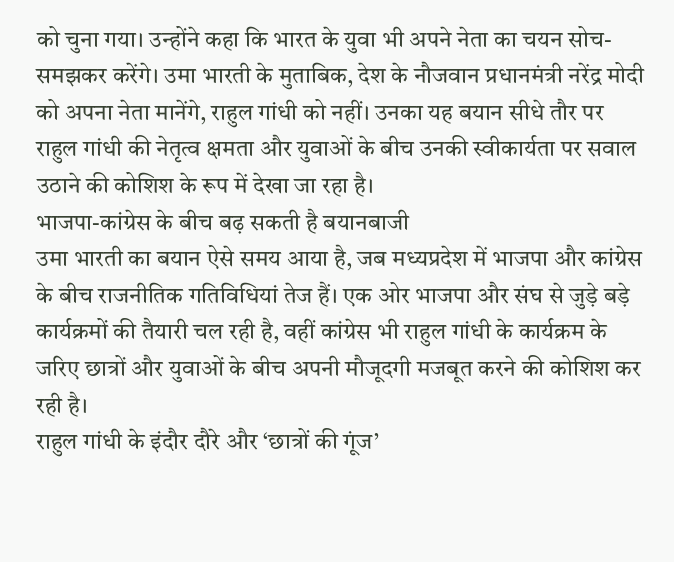को चुना गया। उन्होंने कहा कि भारत के युवा भी अपने नेता का चयन सोच-समझकर करेंगे। उमा भारती के मुताबिक, देश के नौजवान प्रधानमंत्री नरेंद्र मोदी को अपना नेता मानेंगे, राहुल गांधी को नहीं। उनका यह बयान सीधे तौर पर राहुल गांधी की नेतृत्व क्षमता और युवाओं के बीच उनकी स्वीकार्यता पर सवाल उठाने की कोशिश के रूप में देखा जा रहा है।
भाजपा-कांग्रेस के बीच बढ़ सकती है बयानबाजी
उमा भारती का बयान ऐसे समय आया है, जब मध्यप्रदेश में भाजपा और कांग्रेस के बीच राजनीतिक गतिविधियां तेज हैं। एक ओर भाजपा और संघ से जुड़े बड़े कार्यक्रमों की तैयारी चल रही है, वहीं कांग्रेस भी राहुल गांधी के कार्यक्रम के जरिए छात्रों और युवाओं के बीच अपनी मौजूदगी मजबूत करने की कोशिश कर रही है।
राहुल गांधी के इंदौर दौरे और ‘छात्रों की गूंज’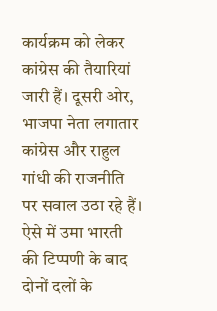कार्यक्रम को लेकर कांग्रेस की तैयारियां जारी हैं। दूसरी ओर, भाजपा नेता लगातार कांग्रेस और राहुल गांधी की राजनीति पर सवाल उठा रहे हैं। ऐसे में उमा भारती की टिप्पणी के बाद दोनों दलों के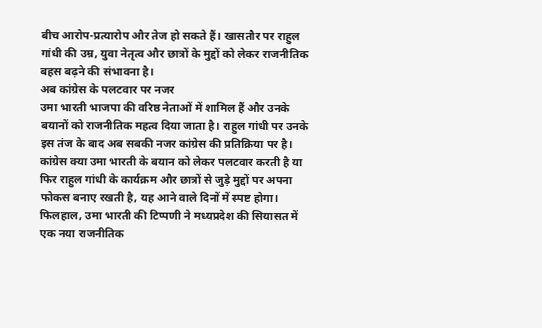बीच आरोप-प्रत्यारोप और तेज हो सकते हैं। खासतौर पर राहुल गांधी की उम्र, युवा नेतृत्व और छात्रों के मुद्दों को लेकर राजनीतिक बहस बढ़ने की संभावना है।
अब कांग्रेस के पलटवार पर नजर
उमा भारती भाजपा की वरिष्ठ नेताओं में शामिल हैं और उनके बयानों को राजनीतिक महत्व दिया जाता है। राहुल गांधी पर उनके इस तंज के बाद अब सबकी नजर कांग्रेस की प्रतिक्रिया पर है। कांग्रेस क्या उमा भारती के बयान को लेकर पलटवार करती है या फिर राहुल गांधी के कार्यक्रम और छात्रों से जुड़े मुद्दों पर अपना फोकस बनाए रखती है, यह आने वाले दिनों में स्पष्ट होगा। फिलहाल, उमा भारती की टिप्पणी ने मध्यप्रदेश की सियासत में एक नया राजनीतिक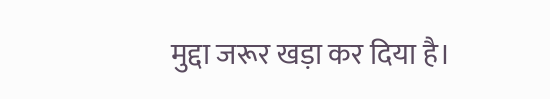मुद्दा जरूर खड़ा कर दिया है।